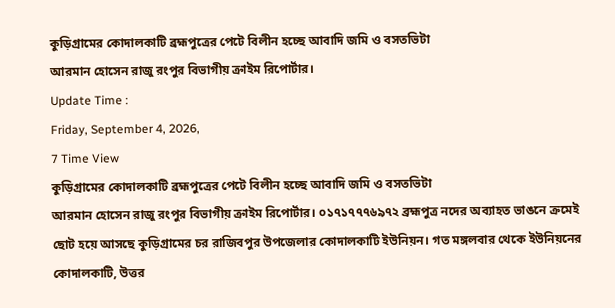কুড়িগ্রামের কোদালকাটি ব্রহ্মপুত্রের পেটে বিলীন হচ্ছে আবাদি জমি ও বসতভিটা
আরমান হোসেন রাজু রংপুর বিভাগীয় ক্রাইম রিপোর্টার।
Update Time :
Friday, September 4, 2026,
7 Time View
কুড়িগ্রামের কোদালকাটি ব্রহ্মপুত্রের পেটে বিলীন হচ্ছে আবাদি জমি ও বসতভিটা
আরমান হোসেন রাজু রংপুর বিভাগীয় ক্রাইম রিপোর্টার। ০১৭১৭৭৭৬৯৭২ ব্রহ্মপুত্র নদের অব্যাহত ভাঙনে ক্রমেই ছোট হয়ে আসছে কুড়িগ্রামের চর রাজিবপুর উপজেলার কোদালকাটি ইউনিয়ন। গত মঙ্গলবার থেকে ইউনিয়নের কোদালকাটি, উত্তর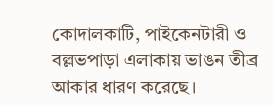কোদালকাটি, পাইকেনটারী ও বল্লভপাড়া এলাকায় ভাঙন তীব্র আকার ধারণ করেছে।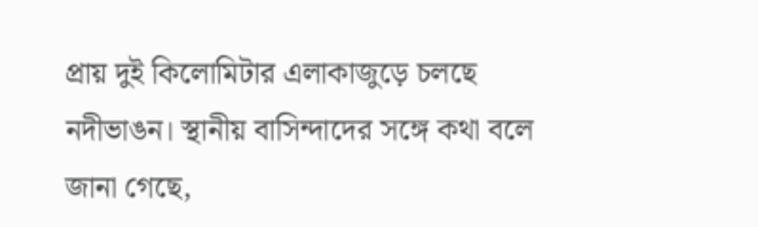প্রায় দুই কিলোমিটার এলাকাজুড়ে চলছে নদীভাঙন। স্থানীয় বাসিন্দাদের সঙ্গে কথা বলে জানা গেছে,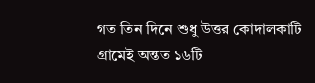গত তিন দিনে শুধু উত্তর কোদালকাটি গ্রামেই অন্তত ১৬টি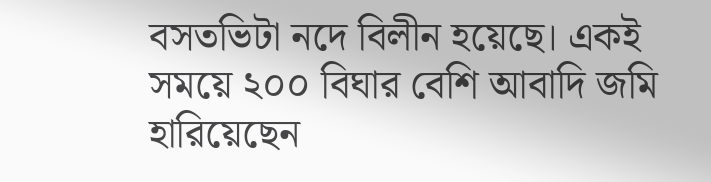বসতভিটা নদে বিলীন হয়েছে। একই সময়ে ২০০ বিঘার বেশি আবাদি জমি হারিয়েছেন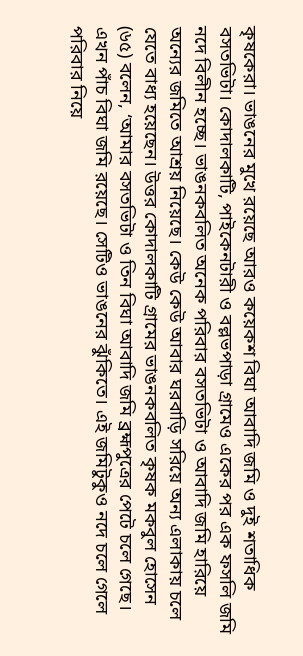কৃষকেরা। ভাঙনের মুখে রয়েছে আরও কয়েকশ বিঘা আবাদি জমি ও দুই শতাধিক বসতভিটা। কোদালকাটি, পাইকেনটারী ও বল্লভপাড়া গ্রামেও একের পর এক ফসলি জমি নদে বিলীন হচ্ছে। ভাঙনকবলিত অনেক পরিবার বসতভিটা ও আবাদি জমি হারিয়ে অন্যের জমিতে আশ্রয় নিয়েছে। কেউ কেউ আবার ঘরবাড়ি সরিয়ে অন্য এলাকায় চলে যেতে বাধ্য হয়েছেন। উত্তর কোদালকাটি গ্রামের ভাঙনকবলিত কৃষক মকবুল হোসেন (৬৫) বলেন, ‘আমার বসতভিটা ও তিন বিঘা আবাদি জমি ব্রহ্মপুত্রের পেটে চলে গেছে। এখন পাঁচ বিঘা জমি রয়েছে। সেটিও ভাঙনের ঝুঁকিতে। এই জমিটুকুও নদে চলে গেলে পরিবার নিয়ে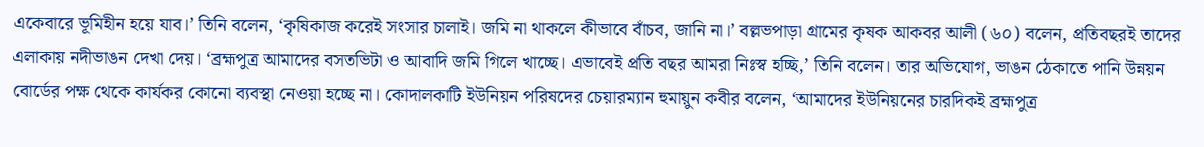একেবারে ভূমিহীন হয়ে যাব।’ তিনি বলেন, ‘কৃষিকাজ করেই সংসার চালাই। জমি না থাকলে কীভাবে বাঁচব, জানি না।’ বল্লভপাড়া গ্রামের কৃষক আকবর আলী (৬০) বলেন, প্রতিবছরই তাদের এলাকায় নদীভাঙন দেখা দেয়। ‘ব্রহ্মপুত্র আমাদের বসতভিটা ও আবাদি জমি গিলে খাচ্ছে। এভাবেই প্রতি বছর আমরা নিঃস্ব হচ্ছি,’ তিনি বলেন। তার অভিযোগ, ভাঙন ঠেকাতে পানি উন্নয়ন বোর্ডের পক্ষ থেকে কার্যকর কোনো ব্যবস্থা নেওয়া হচ্ছে না। কোদালকাটি ইউনিয়ন পরিষদের চেয়ারম্যান হুমায়ুন কবীর বলেন, ‘আমাদের ইউনিয়নের চারদিকই ব্রহ্মপুত্র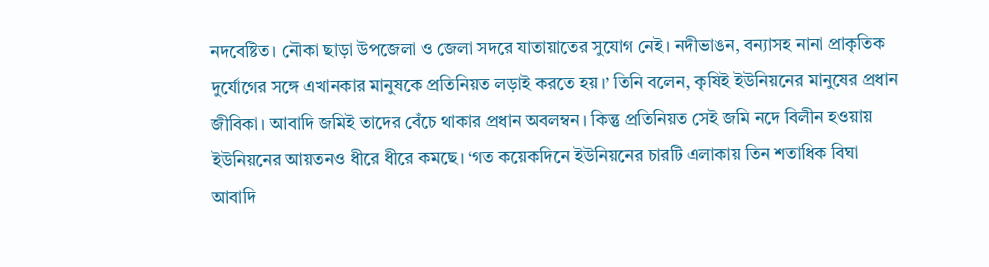নদবেষ্টিত। নৌকা ছাড়া উপজেলা ও জেলা সদরে যাতায়াতের সুযোগ নেই। নদীভাঙন, বন্যাসহ নানা প্রাকৃতিক দুর্যোগের সঙ্গে এখানকার মানুষকে প্রতিনিয়ত লড়াই করতে হয়।’ তিনি বলেন, কৃষিই ইউনিয়নের মানুষের প্রধান জীবিকা। আবাদি জমিই তাদের বেঁচে থাকার প্রধান অবলম্বন। কিন্তু প্রতিনিয়ত সেই জমি নদে বিলীন হওয়ায় ইউনিয়নের আয়তনও ধীরে ধীরে কমছে। ‘গত কয়েকদিনে ইউনিয়নের চারটি এলাকায় তিন শতাধিক বিঘা আবাদি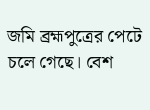জমি ব্রহ্মপুত্রের পেটে চলে গেছে। বেশ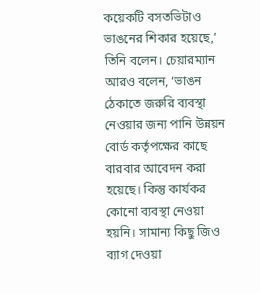কয়েকটি বসতভিটাও ভাঙনের শিকার হয়েছে,’ তিনি বলেন। চেয়ারম্যান আরও বলেন, ‘ভাঙন ঠেকাতে জরুরি ব্যবস্থা নেওয়ার জন্য পানি উন্নয়ন বোর্ড কর্তৃপক্ষের কাছে বারবার আবেদন করা হয়েছে। কিন্তু কার্যকর কোনো ব্যবস্থা নেওয়া হয়নি। সামান্য কিছু জিও ব্যাগ দেওয়া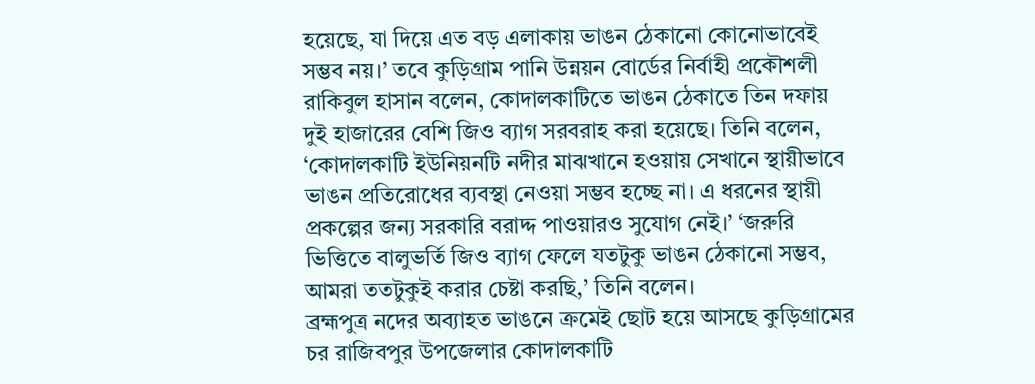হয়েছে, যা দিয়ে এত বড় এলাকায় ভাঙন ঠেকানো কোনোভাবেই সম্ভব নয়।’ তবে কুড়িগ্রাম পানি উন্নয়ন বোর্ডের নির্বাহী প্রকৌশলী রাকিবুল হাসান বলেন, কোদালকাটিতে ভাঙন ঠেকাতে তিন দফায় দুই হাজারের বেশি জিও ব্যাগ সরবরাহ করা হয়েছে। তিনি বলেন, ‘কোদালকাটি ইউনিয়নটি নদীর মাঝখানে হওয়ায় সেখানে স্থায়ীভাবে ভাঙন প্রতিরোধের ব্যবস্থা নেওয়া সম্ভব হচ্ছে না। এ ধরনের স্থায়ী প্রকল্পের জন্য সরকারি বরাদ্দ পাওয়ারও সুযোগ নেই।’ ‘জরুরি ভিত্তিতে বালুভর্তি জিও ব্যাগ ফেলে যতটুকু ভাঙন ঠেকানো সম্ভব, আমরা ততটুকুই করার চেষ্টা করছি,’ তিনি বলেন।
ব্রহ্মপুত্র নদের অব্যাহত ভাঙনে ক্রমেই ছোট হয়ে আসছে কুড়িগ্রামের চর রাজিবপুর উপজেলার কোদালকাটি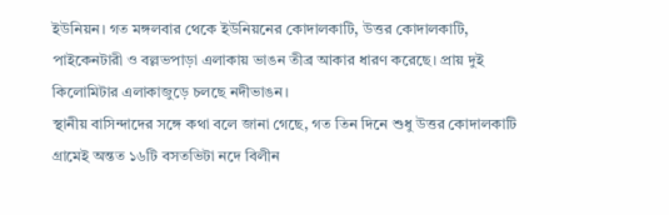ইউনিয়ন। গত মঙ্গলবার থেকে ইউনিয়নের কোদালকাটি, উত্তর কোদালকাটি, পাইকেনটারী ও বল্লভপাড়া এলাকায় ভাঙন তীব্র আকার ধারণ করেছে। প্রায় দুই কিলোমিটার এলাকাজুড়ে চলছে নদীভাঙন।
স্থানীয় বাসিন্দাদের সঙ্গে কথা বলে জানা গেছে, গত তিন দিনে শুধু উত্তর কোদালকাটি গ্রামেই অন্তত ১৬টি বসতভিটা নদে বিলীন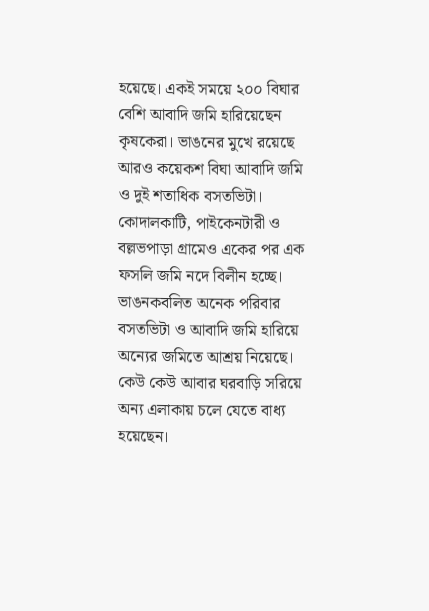হয়েছে। একই সময়ে ২০০ বিঘার বেশি আবাদি জমি হারিয়েছেন কৃষকেরা। ভাঙনের মুখে রয়েছে আরও কয়েকশ বিঘা আবাদি জমি ও দুই শতাধিক বসতভিটা।
কোদালকাটি, পাইকেনটারী ও বল্লভপাড়া গ্রামেও একের পর এক ফসলি জমি নদে বিলীন হচ্ছে। ভাঙনকবলিত অনেক পরিবার বসতভিটা ও আবাদি জমি হারিয়ে অন্যের জমিতে আশ্রয় নিয়েছে। কেউ কেউ আবার ঘরবাড়ি সরিয়ে অন্য এলাকায় চলে যেতে বাধ্য হয়েছেন।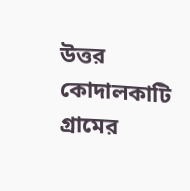উত্তর কোদালকাটি গ্রামের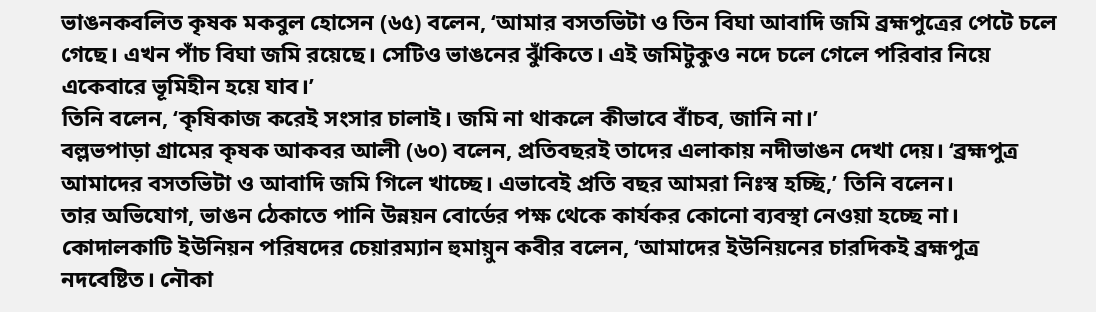ভাঙনকবলিত কৃষক মকবুল হোসেন (৬৫) বলেন, ‘আমার বসতভিটা ও তিন বিঘা আবাদি জমি ব্রহ্মপুত্রের পেটে চলে গেছে। এখন পাঁচ বিঘা জমি রয়েছে। সেটিও ভাঙনের ঝুঁকিতে। এই জমিটুকুও নদে চলে গেলে পরিবার নিয়ে একেবারে ভূমিহীন হয়ে যাব।’
তিনি বলেন, ‘কৃষিকাজ করেই সংসার চালাই। জমি না থাকলে কীভাবে বাঁচব, জানি না।’
বল্লভপাড়া গ্রামের কৃষক আকবর আলী (৬০) বলেন, প্রতিবছরই তাদের এলাকায় নদীভাঙন দেখা দেয়। ‘ব্রহ্মপুত্র আমাদের বসতভিটা ও আবাদি জমি গিলে খাচ্ছে। এভাবেই প্রতি বছর আমরা নিঃস্ব হচ্ছি,’ তিনি বলেন।
তার অভিযোগ, ভাঙন ঠেকাতে পানি উন্নয়ন বোর্ডের পক্ষ থেকে কার্যকর কোনো ব্যবস্থা নেওয়া হচ্ছে না।
কোদালকাটি ইউনিয়ন পরিষদের চেয়ারম্যান হুমায়ুন কবীর বলেন, ‘আমাদের ইউনিয়নের চারদিকই ব্রহ্মপুত্র নদবেষ্টিত। নৌকা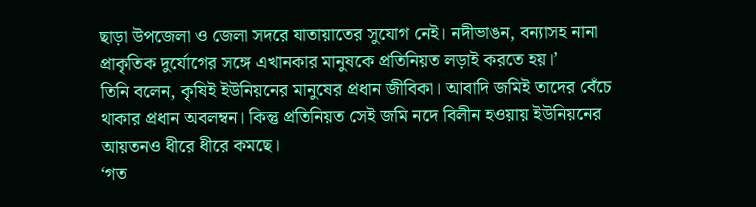ছাড়া উপজেলা ও জেলা সদরে যাতায়াতের সুযোগ নেই। নদীভাঙন, বন্যাসহ নানা প্রাকৃতিক দুর্যোগের সঙ্গে এখানকার মানুষকে প্রতিনিয়ত লড়াই করতে হয়।’
তিনি বলেন, কৃষিই ইউনিয়নের মানুষের প্রধান জীবিকা। আবাদি জমিই তাদের বেঁচে থাকার প্রধান অবলম্বন। কিন্তু প্রতিনিয়ত সেই জমি নদে বিলীন হওয়ায় ইউনিয়নের আয়তনও ধীরে ধীরে কমছে।
‘গত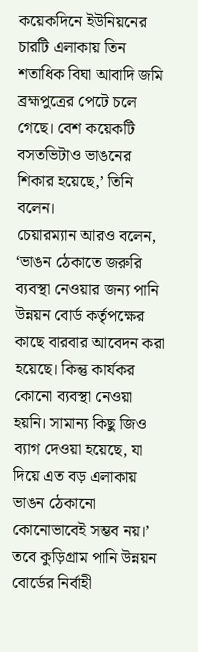কয়েকদিনে ইউনিয়নের চারটি এলাকায় তিন শতাধিক বিঘা আবাদি জমি ব্রহ্মপুত্রের পেটে চলে গেছে। বেশ কয়েকটি বসতভিটাও ভাঙনের শিকার হয়েছে,’ তিনি বলেন।
চেয়ারম্যান আরও বলেন, ‘ভাঙন ঠেকাতে জরুরি ব্যবস্থা নেওয়ার জন্য পানি উন্নয়ন বোর্ড কর্তৃপক্ষের কাছে বারবার আবেদন করা হয়েছে। কিন্তু কার্যকর কোনো ব্যবস্থা নেওয়া হয়নি। সামান্য কিছু জিও ব্যাগ দেওয়া হয়েছে, যা দিয়ে এত বড় এলাকায় ভাঙন ঠেকানো কোনোভাবেই সম্ভব নয়।’
তবে কুড়িগ্রাম পানি উন্নয়ন বোর্ডের নির্বাহী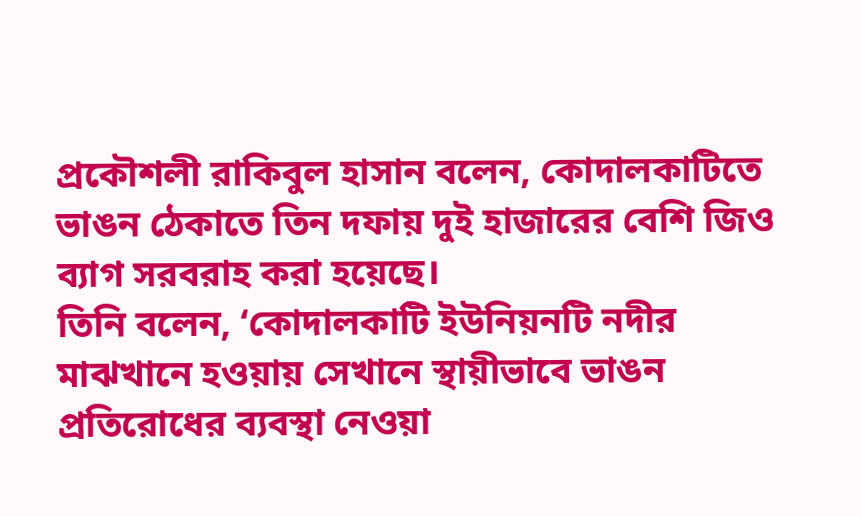প্রকৌশলী রাকিবুল হাসান বলেন, কোদালকাটিতে ভাঙন ঠেকাতে তিন দফায় দুই হাজারের বেশি জিও ব্যাগ সরবরাহ করা হয়েছে।
তিনি বলেন, ‘কোদালকাটি ইউনিয়নটি নদীর মাঝখানে হওয়ায় সেখানে স্থায়ীভাবে ভাঙন প্রতিরোধের ব্যবস্থা নেওয়া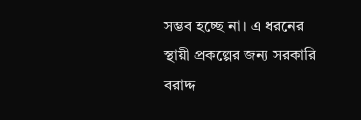সম্ভব হচ্ছে না। এ ধরনের স্থায়ী প্রকল্পের জন্য সরকারি বরাদ্দ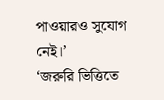পাওয়ারও সুযোগ নেই।’
‘জরুরি ভিত্তিতে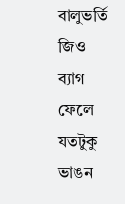বালুভর্তি জিও ব্যাগ ফেলে যতটুকু ভাঙন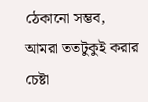ঠেকানো সম্ভব, আমরা ততটুকুই করার চেষ্টা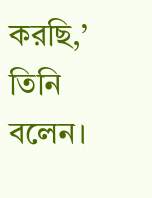করছি,’ তিনি বলেন।